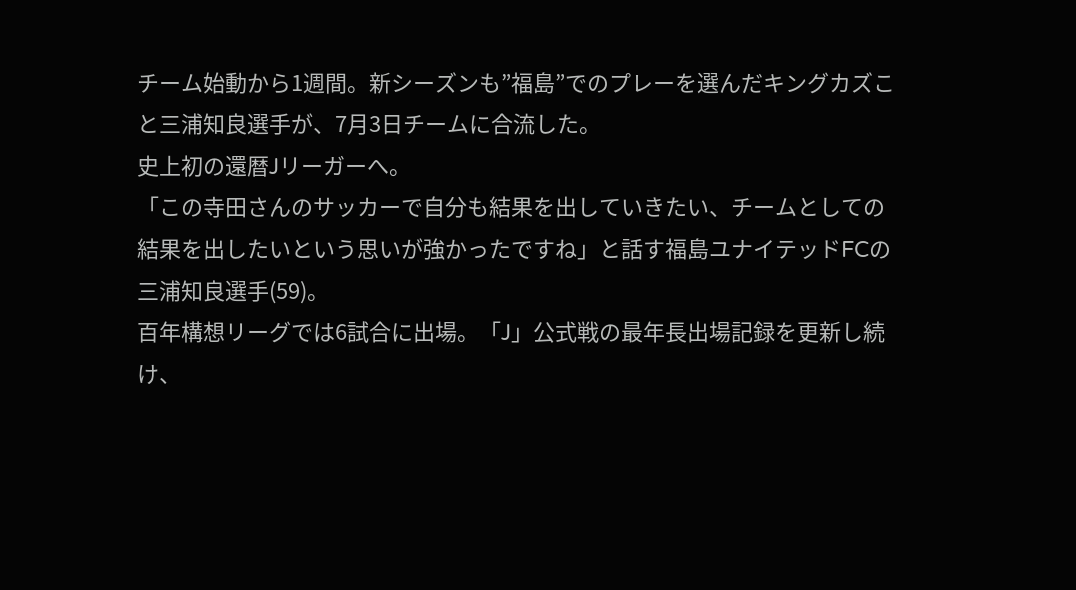チーム始動から1週間。新シーズンも”福島”でのプレーを選んだキングカズこと三浦知良選手が、7月3日チームに合流した。
史上初の還暦Jリーガーへ。
「この寺田さんのサッカーで自分も結果を出していきたい、チームとしての結果を出したいという思いが強かったですね」と話す福島ユナイテッドFCの三浦知良選手(59)。
百年構想リーグでは6試合に出場。「J」公式戦の最年長出場記録を更新し続け、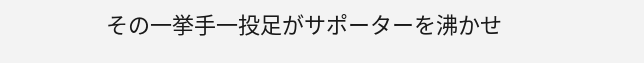その一挙手一投足がサポーターを沸かせ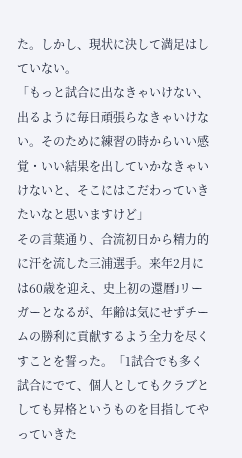た。しかし、現状に決して満足はしていない。
「もっと試合に出なきゃいけない、出るように毎日頑張らなきゃいけない。そのために練習の時からいい感覚・いい結果を出していかなきゃいけないと、そこにはこだわっていきたいなと思いますけど」
その言葉通り、合流初日から精力的に汗を流した三浦選手。来年2月には60歳を迎え、史上初の還暦Jリーガーとなるが、年齢は気にせずチームの勝利に貢献するよう全力を尽くすことを誓った。「1試合でも多く試合にでて、個人としてもクラブとしても昇格というものを目指してやっていきた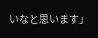いなと思います」